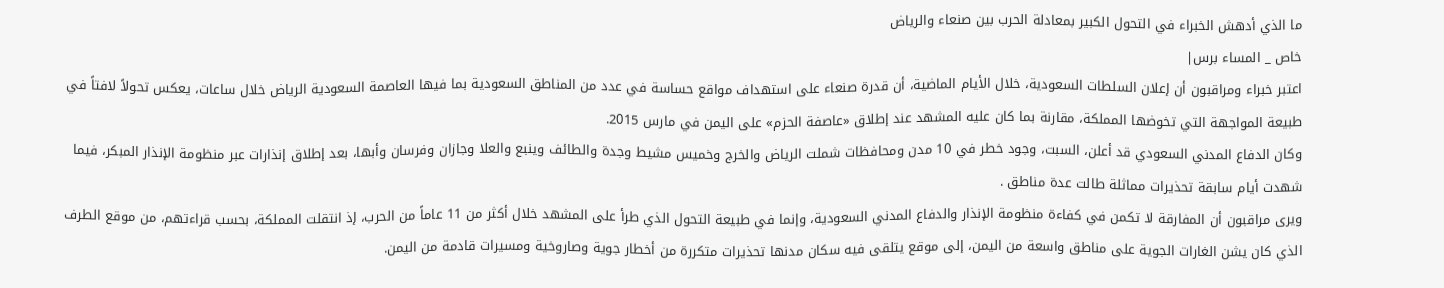ما الذي أدهش الخبراء في التحول الكبير بمعادلة الحرب بين صنعاء والرياض
خاص _ المساء برس|
اعتبر خبراء ومراقبون أن إعلان السلطات السعودية، خلال الأيام الماضية، أن قدرة صنعاء على استهداف مواقع حساسة في عدد من المناطق السعودية بما فيها العاصمة السعودية الرياض خلال ساعات، يعكس تحولاً لافتاً في طبيعة المواجهة التي تخوضها المملكة، مقارنة بما كان عليه المشهد عند إطلاق «عاصفة الحزم» على اليمن في مارس 2015.
وكان الدفاع المدني السعودي قد أعلن، السبت، وجود خطر في 10 مدن ومحافظات شملت الرياض والخرج وخميس مشيط وجدة والطائف وينبع والعلا وجازان وفرسان وأبها، بعد إطلاق إنذارات عبر منظومة الإنذار المبكر، فيما شهدت أيام سابقة تحذيرات مماثلة طالت عدة مناطق .
ويرى مراقبون أن المفارقة لا تكمن في كفاءة منظومة الإنذار والدفاع المدني السعودية، وإنما في طبيعة التحول الذي طرأ على المشهد خلال أكثر من 11 عاماً من الحرب، إذ انتقلت المملكة، بحسب قراءتهم، من موقع الطرف الذي كان يشن الغارات الجوية على مناطق واسعة من اليمن، إلى موقع يتلقى فيه سكان مدنها تحذيرات متكررة من أخطار جوية وصاروخية ومسيرات قادمة من اليمن.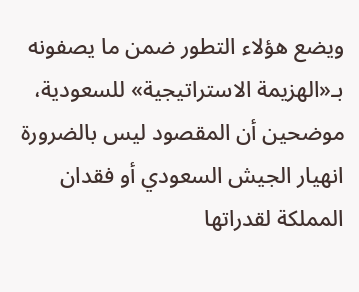ويضع هؤلاء التطور ضمن ما يصفونه بـ«الهزيمة الاستراتيجية» للسعودية، موضحين أن المقصود ليس بالضرورة انهيار الجيش السعودي أو فقدان المملكة لقدراتها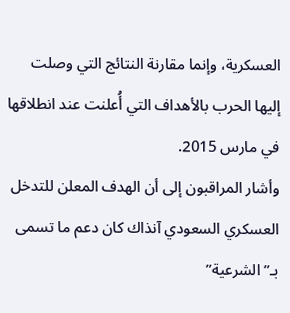العسكرية، وإنما مقارنة النتائج التي وصلت إليها الحرب بالأهداف التي أُعلنت عند انطلاقها في مارس 2015.
وأشار المراقبون إلى أن الهدف المعلن للتدخل العسكري السعودي آنذاك كان دعم ما تسمى بـ”الشرعية”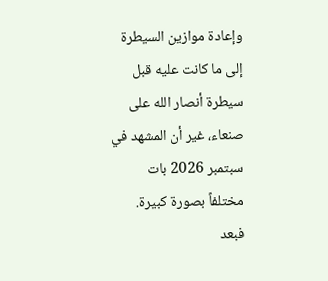وإعادة موازين السيطرة إلى ما كانت عليه قبل سيطرة أنصار الله على صنعاء، غير أن المشهد في سبتمبر 2026 بات مختلفاً بصورة كبيرة.
فبعد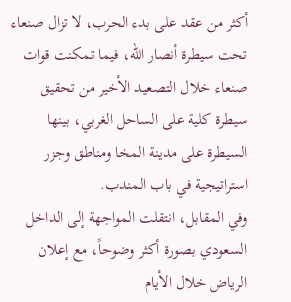أكثر من عقد على بدء الحرب، لا تزال صنعاء تحت سيطرة أنصار الله، فيما تمكنت قوات صنعاء خلال التصعيد الأخير من تحقيق سيطرة كلية على الساحل الغربي، بينها السيطرة على مدينة المخا ومناطق وجزر استراتيجية في باب المندب.
وفي المقابل، انتقلت المواجهة إلى الداخل السعودي بصورة أكثر وضوحاً، مع إعلان الرياض خلال الأيام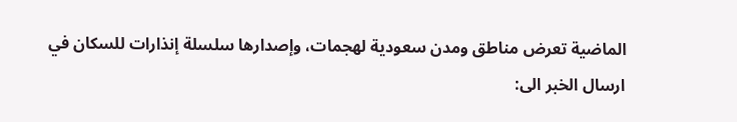الماضية تعرض مناطق ومدن سعودية لهجمات، وإصدارها سلسلة إنذارات للسكان في
ارسال الخبر الى: